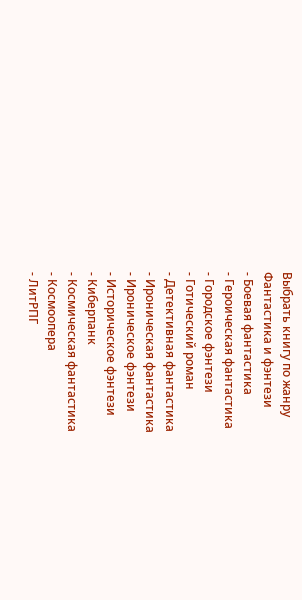Выбрать книгу по жанру
Фантастика и фэнтези
- Боевая фантастика
- Героическая фантастика
- Городское фэнтези
- Готический роман
- Детективная фантастика
- Ироническая фантастика
- Ироническое фэнтези
- Историческое фэнтези
- Киберпанк
- Космическая фантастика
- Космоопера
- ЛитРПГ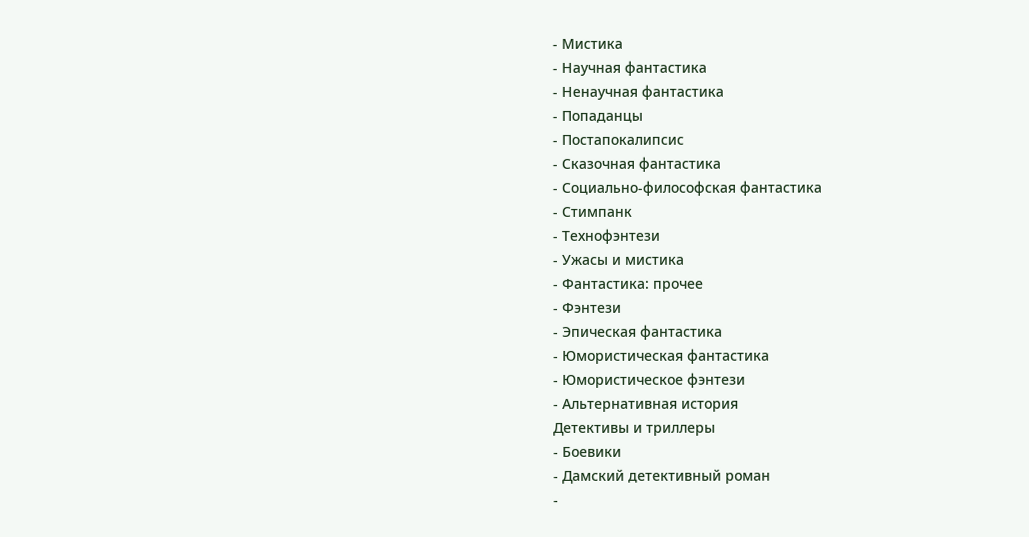- Мистика
- Научная фантастика
- Ненаучная фантастика
- Попаданцы
- Постапокалипсис
- Сказочная фантастика
- Социально-философская фантастика
- Стимпанк
- Технофэнтези
- Ужасы и мистика
- Фантастика: прочее
- Фэнтези
- Эпическая фантастика
- Юмористическая фантастика
- Юмористическое фэнтези
- Альтернативная история
Детективы и триллеры
- Боевики
- Дамский детективный роман
-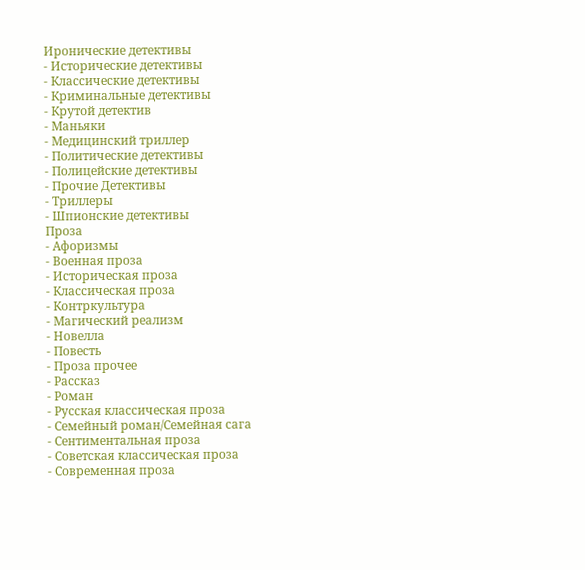Иронические детективы
- Исторические детективы
- Классические детективы
- Криминальные детективы
- Крутой детектив
- Маньяки
- Медицинский триллер
- Политические детективы
- Полицейские детективы
- Прочие Детективы
- Триллеры
- Шпионские детективы
Проза
- Афоризмы
- Военная проза
- Историческая проза
- Классическая проза
- Контркультура
- Магический реализм
- Новелла
- Повесть
- Проза прочее
- Рассказ
- Роман
- Русская классическая проза
- Семейный роман/Семейная сага
- Сентиментальная проза
- Советская классическая проза
- Современная проза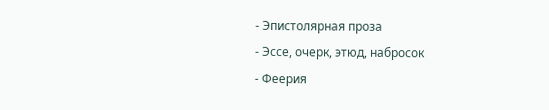- Эпистолярная проза
- Эссе, очерк, этюд, набросок
- Феерия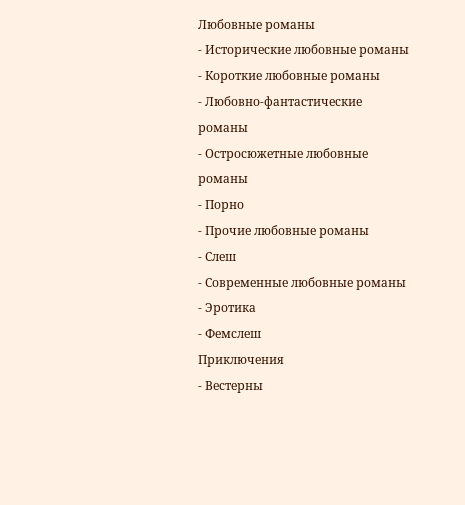Любовные романы
- Исторические любовные романы
- Короткие любовные романы
- Любовно-фантастические романы
- Остросюжетные любовные романы
- Порно
- Прочие любовные романы
- Слеш
- Современные любовные романы
- Эротика
- Фемслеш
Приключения
- Вестерны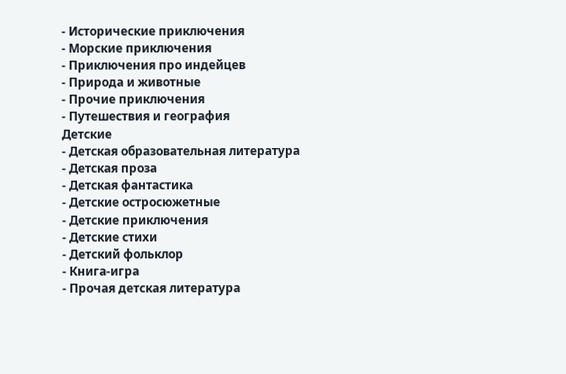- Исторические приключения
- Морские приключения
- Приключения про индейцев
- Природа и животные
- Прочие приключения
- Путешествия и география
Детские
- Детская образовательная литература
- Детская проза
- Детская фантастика
- Детские остросюжетные
- Детские приключения
- Детские стихи
- Детский фольклор
- Книга-игра
- Прочая детская литература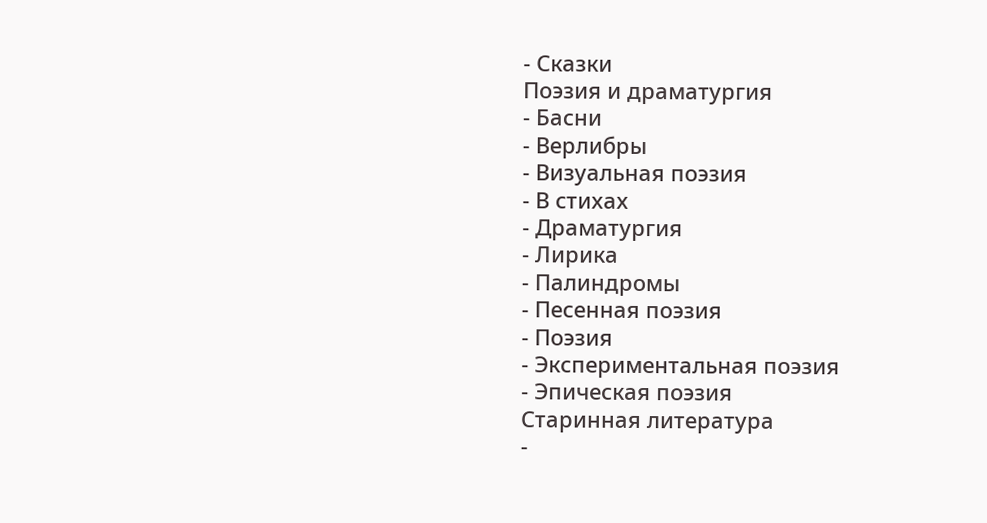- Сказки
Поэзия и драматургия
- Басни
- Верлибры
- Визуальная поэзия
- В стихах
- Драматургия
- Лирика
- Палиндромы
- Песенная поэзия
- Поэзия
- Экспериментальная поэзия
- Эпическая поэзия
Старинная литература
-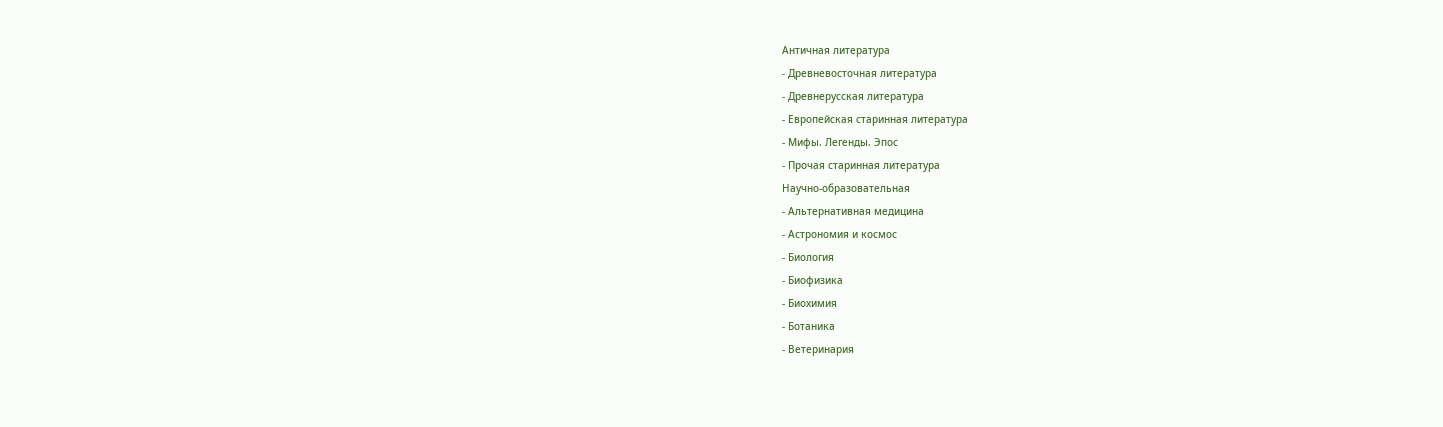Античная литература
- Древневосточная литература
- Древнерусская литература
- Европейская старинная литература
- Мифы. Легенды. Эпос
- Прочая старинная литература
Научно-образовательная
- Альтернативная медицина
- Астрономия и космос
- Биология
- Биофизика
- Биохимия
- Ботаника
- Ветеринария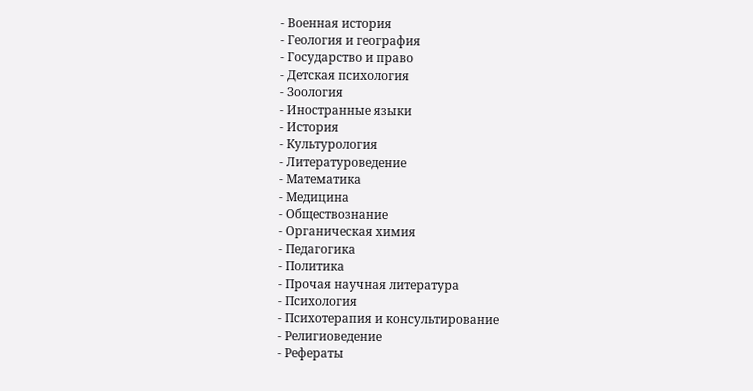- Военная история
- Геология и география
- Государство и право
- Детская психология
- Зоология
- Иностранные языки
- История
- Культурология
- Литературоведение
- Математика
- Медицина
- Обществознание
- Органическая химия
- Педагогика
- Политика
- Прочая научная литература
- Психология
- Психотерапия и консультирование
- Религиоведение
- Рефераты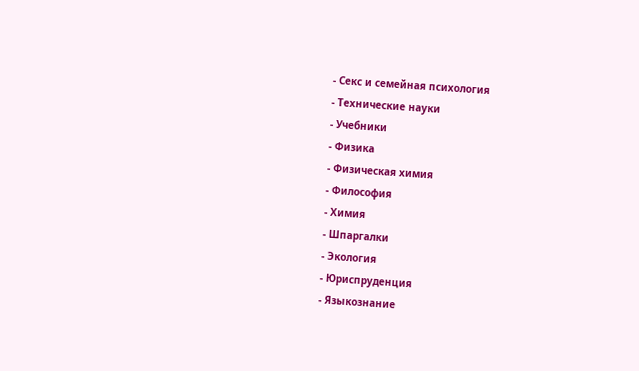- Секс и семейная психология
- Технические науки
- Учебники
- Физика
- Физическая химия
- Философия
- Химия
- Шпаргалки
- Экология
- Юриспруденция
- Языкознание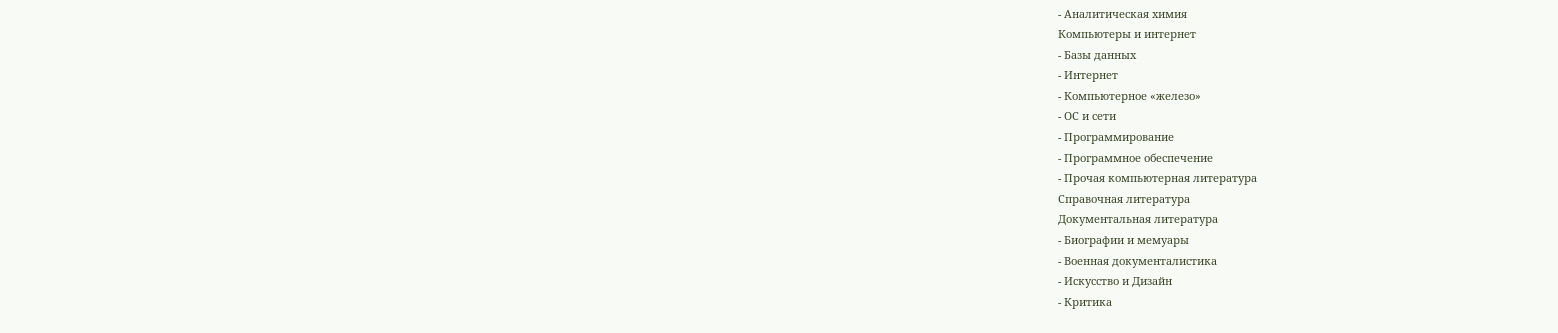- Аналитическая химия
Компьютеры и интернет
- Базы данных
- Интернет
- Компьютерное «железо»
- ОС и сети
- Программирование
- Программное обеспечение
- Прочая компьютерная литература
Справочная литература
Документальная литература
- Биографии и мемуары
- Военная документалистика
- Искусство и Дизайн
- Критика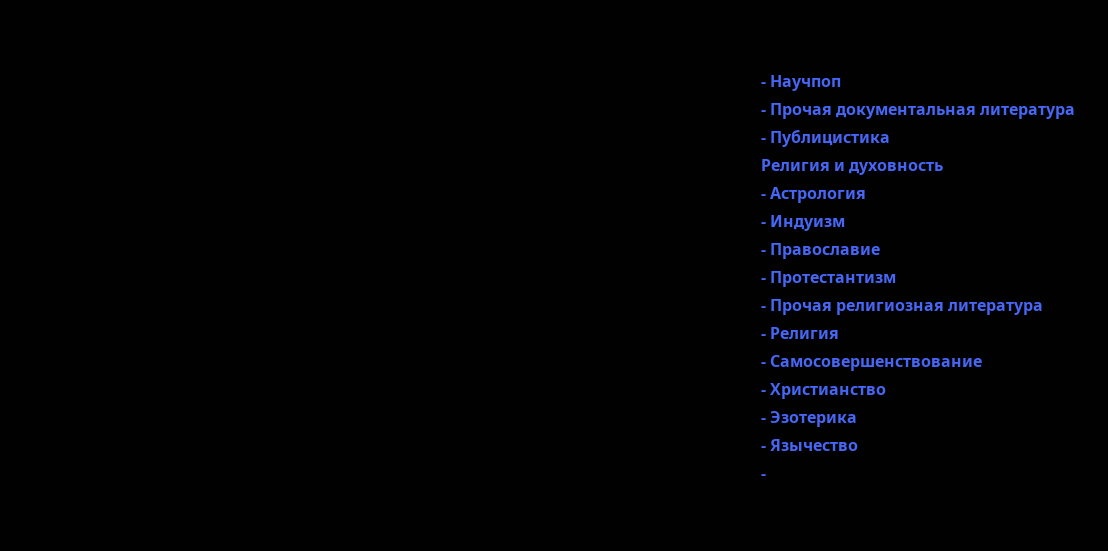- Научпоп
- Прочая документальная литература
- Публицистика
Религия и духовность
- Астрология
- Индуизм
- Православие
- Протестантизм
- Прочая религиозная литература
- Религия
- Самосовершенствование
- Христианство
- Эзотерика
- Язычество
-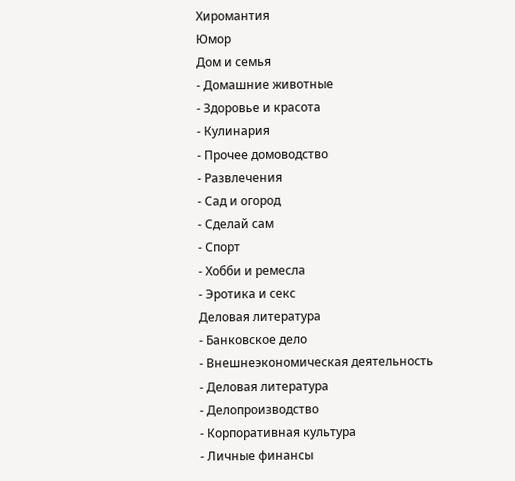Хиромантия
Юмор
Дом и семья
- Домашние животные
- Здоровье и красота
- Кулинария
- Прочее домоводство
- Развлечения
- Сад и огород
- Сделай сам
- Спорт
- Хобби и ремесла
- Эротика и секс
Деловая литература
- Банковское дело
- Внешнеэкономическая деятельность
- Деловая литература
- Делопроизводство
- Корпоративная культура
- Личные финансы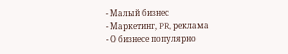- Малый бизнес
- Маркетинг, PR, реклама
- О бизнесе популярно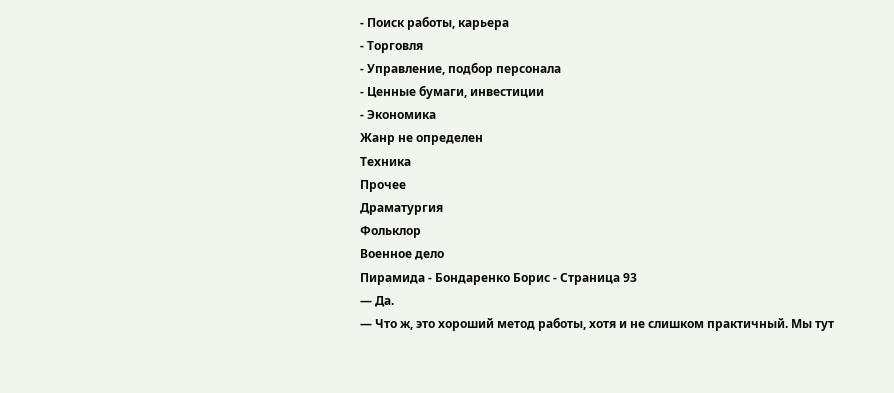- Поиск работы, карьера
- Торговля
- Управление, подбор персонала
- Ценные бумаги, инвестиции
- Экономика
Жанр не определен
Техника
Прочее
Драматургия
Фольклор
Военное дело
Пирамида - Бондаренко Борис - Страница 93
— Да.
— Что ж, это хороший метод работы, хотя и не слишком практичный. Мы тут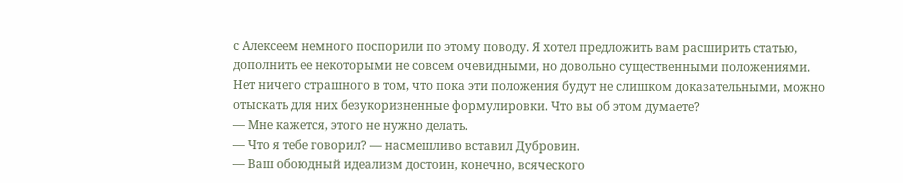с Алексеем немного поспорили по этому поводу. Я хотел предложить вам расширить статью, дополнить ее некоторыми не совсем очевидными, но довольно существенными положениями. Нет ничего страшного в том, что пока эти положения будут не слишком доказательными, можно отыскать для них безукоризненные формулировки. Что вы об этом думаете?
— Мне кажется, этого не нужно делать.
— Что я тебе говорил? — насмешливо вставил Дубровин.
— Ваш обоюдный идеализм достоин, конечно, всяческого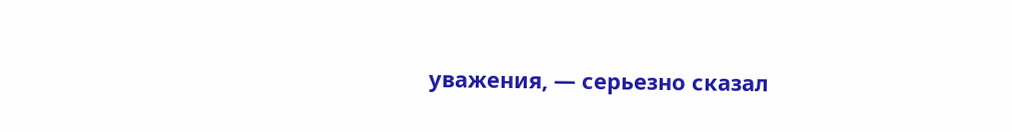уважения, — серьезно сказал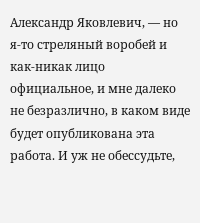Александр Яковлевич, — но я-то стреляный воробей и как-никак лицо официальное, и мне далеко не безразлично, в каком виде будет опубликована эта работа. И уж не обессудьте,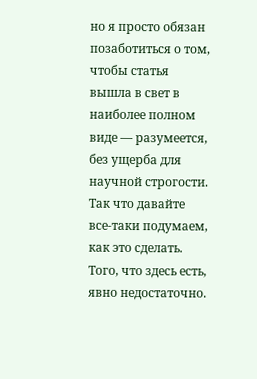но я просто обязан позаботиться о том, чтобы статья вышла в свет в наиболее полном виде — разумеется, без ущерба для научной строгости. Так что давайте все-таки подумаем, как это сделать. Того, что здесь есть, явно недостаточно.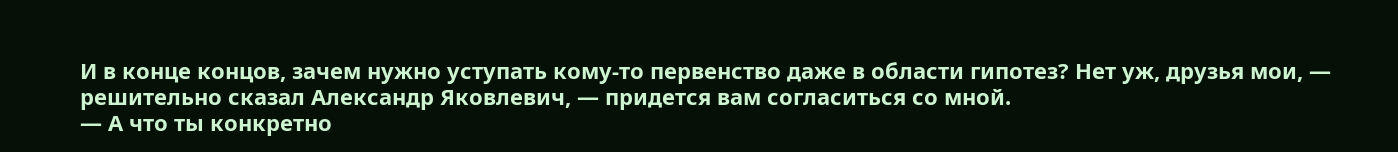И в конце концов, зачем нужно уступать кому-то первенство даже в области гипотез? Нет уж, друзья мои, — решительно сказал Александр Яковлевич, — придется вам согласиться со мной.
— А что ты конкретно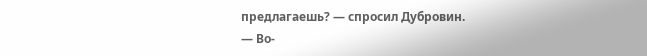предлагаешь? — спросил Дубровин.
— Во-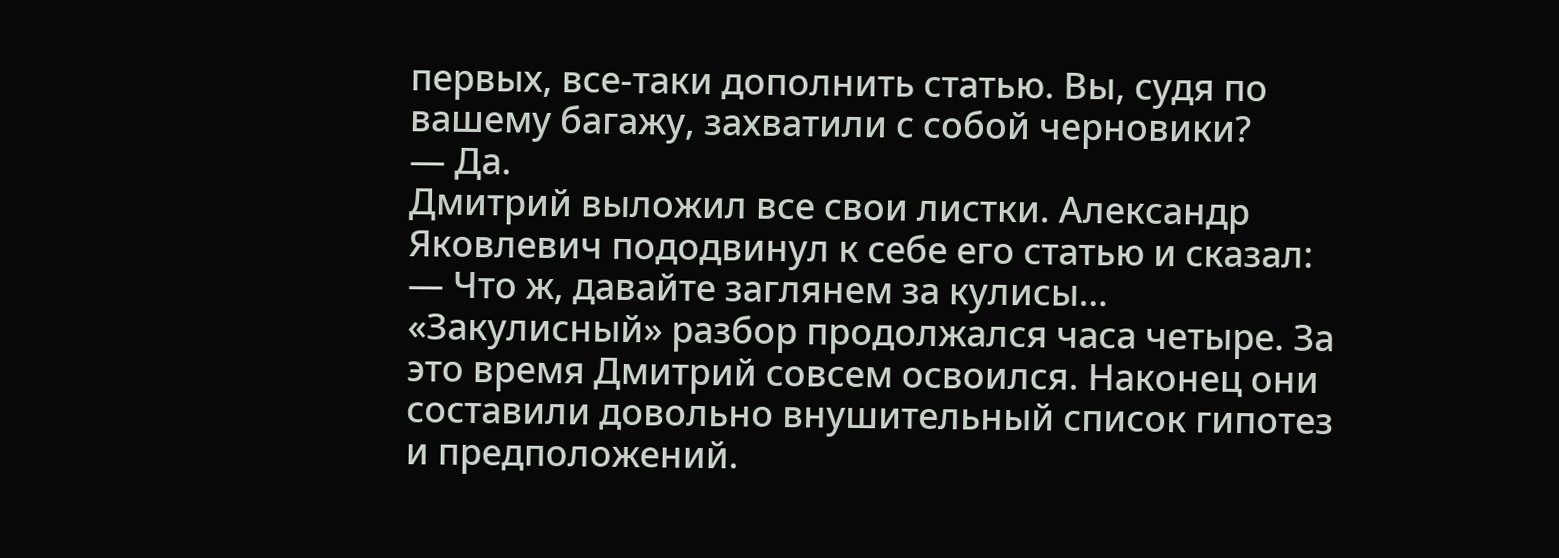первых, все-таки дополнить статью. Вы, судя по вашему багажу, захватили с собой черновики?
— Да.
Дмитрий выложил все свои листки. Александр Яковлевич пододвинул к себе его статью и сказал:
— Что ж, давайте заглянем за кулисы…
«Закулисный» разбор продолжался часа четыре. За это время Дмитрий совсем освоился. Наконец они составили довольно внушительный список гипотез и предположений.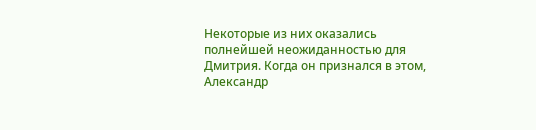Некоторые из них оказались полнейшей неожиданностью для Дмитрия. Когда он признался в этом, Александр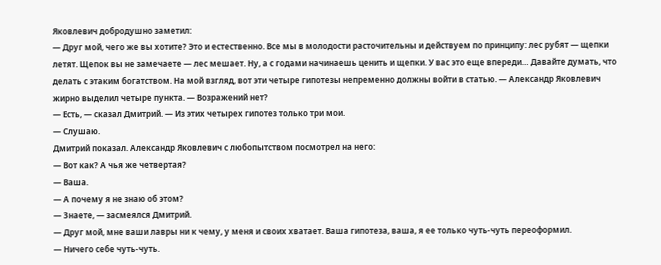Яковлевич добродушно заметил:
— Друг мой, чего же вы хотите? Это и естественно. Все мы в молодости расточительны и действуем по принципу: лес рубят — щепки летят. Щепок вы не замечаете — лес мешает. Ну, а с годами начинаешь ценить и щепки. У вас это еще впереди… Давайте думать, что делать с этаким богатством. На мой взгляд, вот эти четыре гипотезы непременно должны войти в статью. — Александр Яковлевич жирно выделил четыре пункта. — Возражений нет?
— Есть, — сказал Дмитрий. — Из этих четырех гипотез только три мои.
— Слушаю.
Дмитрий показал. Александр Яковлевич с любопытством посмотрел на него:
— Вот как? А чья же четвертая?
— Ваша.
— А почему я не знаю об этом?
— Знаете, — засмеялся Дмитрий.
— Друг мой, мне ваши лавры ни к чему, у меня и своих хватает. Ваша гипотеза, ваша, я ее только чуть-чуть переоформил.
— Ничего себе чуть-чуть.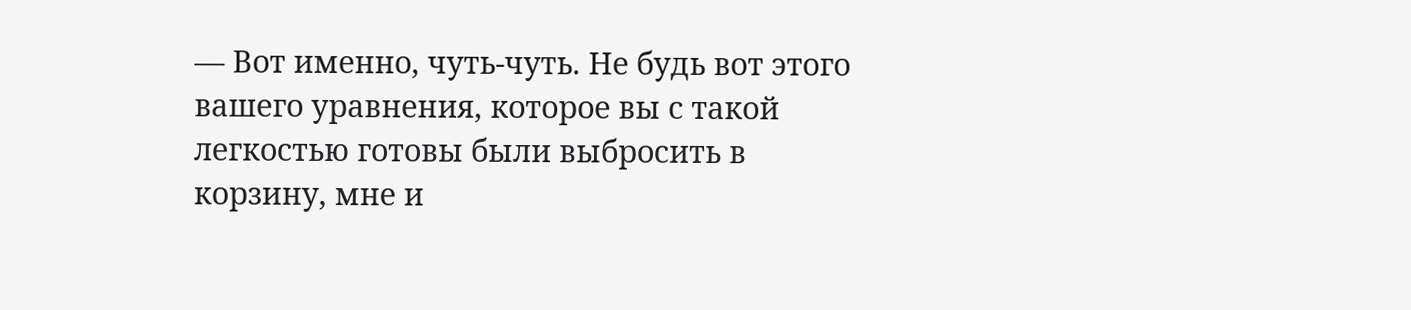— Вот именно, чуть-чуть. Не будь вот этого вашего уравнения, которое вы с такой легкостью готовы были выбросить в корзину, мне и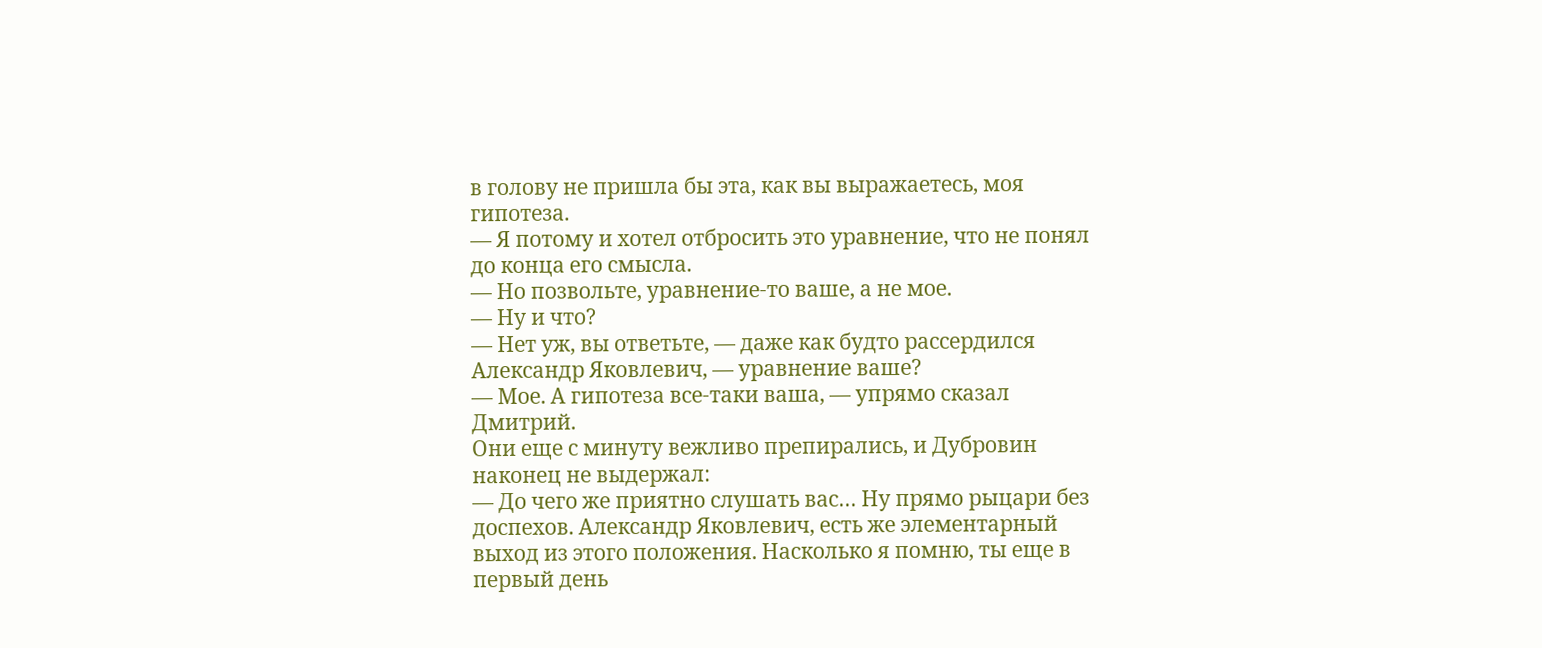в голову не пришла бы эта, как вы выражаетесь, моя гипотеза.
— Я потому и хотел отбросить это уравнение, что не понял до конца его смысла.
— Но позвольте, уравнение-то ваше, а не мое.
— Ну и что?
— Нет уж, вы ответьте, — даже как будто рассердился Александр Яковлевич, — уравнение ваше?
— Мое. А гипотеза все-таки ваша, — упрямо сказал Дмитрий.
Они еще с минуту вежливо препирались, и Дубровин наконец не выдержал:
— До чего же приятно слушать вас… Ну прямо рыцари без доспехов. Александр Яковлевич, есть же элементарный выход из этого положения. Насколько я помню, ты еще в первый день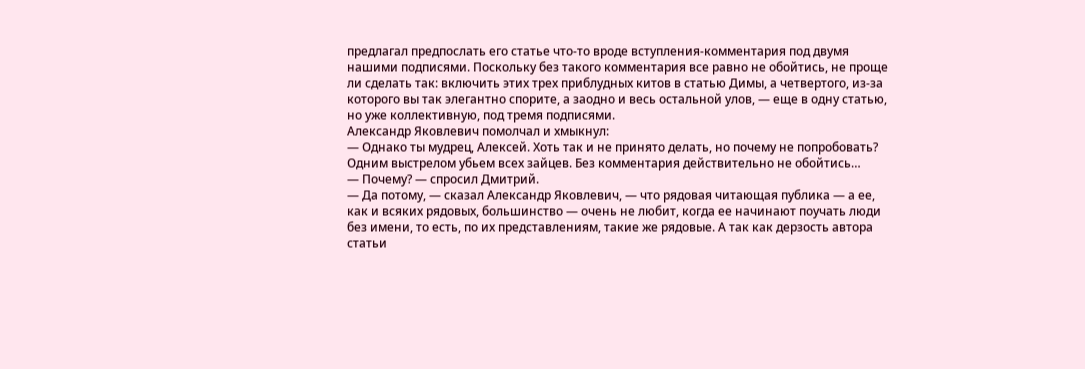предлагал предпослать его статье что-то вроде вступления-комментария под двумя нашими подписями. Поскольку без такого комментария все равно не обойтись, не проще ли сделать так: включить этих трех приблудных китов в статью Димы, а четвертого, из-за которого вы так элегантно спорите, а заодно и весь остальной улов, — еще в одну статью, но уже коллективную, под тремя подписями.
Александр Яковлевич помолчал и хмыкнул:
— Однако ты мудрец, Алексей. Хоть так и не принято делать, но почему не попробовать? Одним выстрелом убьем всех зайцев. Без комментария действительно не обойтись…
— Почему? — спросил Дмитрий.
— Да потому, — сказал Александр Яковлевич, — что рядовая читающая публика — а ее, как и всяких рядовых, большинство — очень не любит, когда ее начинают поучать люди без имени, то есть, по их представлениям, такие же рядовые. А так как дерзость автора статьи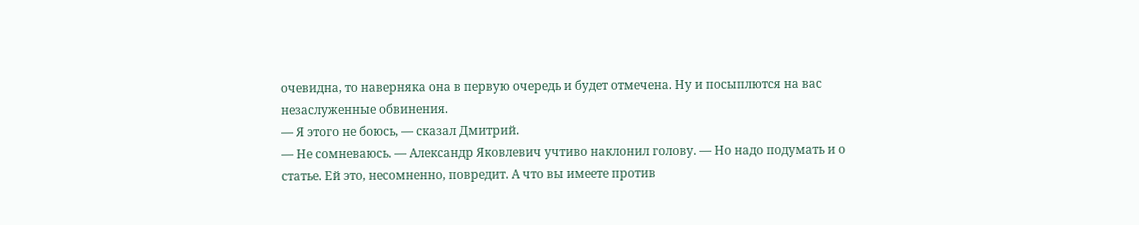очевидна, то наверняка она в первую очередь и будет отмечена. Ну и посыплются на вас незаслуженные обвинения.
— Я этого не боюсь, — сказал Дмитрий.
— Не сомневаюсь. — Александр Яковлевич учтиво наклонил голову. — Но надо подумать и о статье. Ей это, несомненно, повредит. А что вы имеете против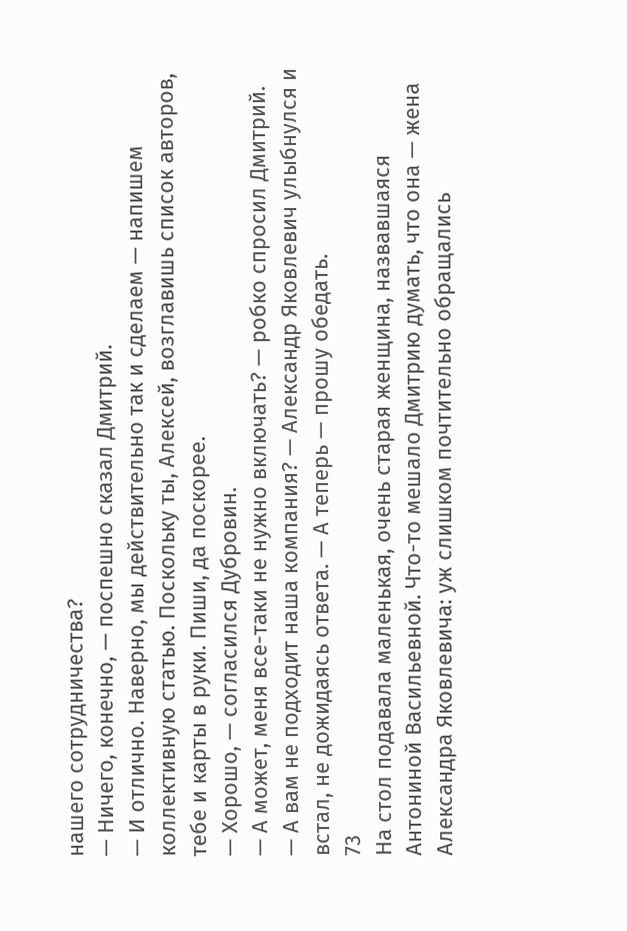нашего сотрудничества?
— Ничего, конечно, — поспешно сказал Дмитрий.
— И отлично. Наверно, мы действительно так и сделаем — напишем коллективную статью. Поскольку ты, Алексей, возглавишь список авторов, тебе и карты в руки. Пиши, да поскорее.
— Хорошо, — согласился Дубровин.
— А может, меня все-таки не нужно включать? — робко спросил Дмитрий.
— А вам не подходит наша компания? — Александр Яковлевич улыбнулся и встал, не дожидаясь ответа. — А теперь — прошу обедать.
73
На стол подавала маленькая, очень старая женщина, назвавшаяся Антониной Васильевной. Что-то мешало Дмитрию думать, что она — жена Александра Яковлевича: уж слишком почтительно обращались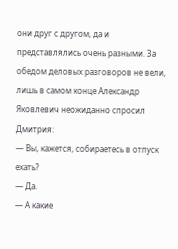они друг с другом, да и представлялись очень разными. За обедом деловых разговоров не вели, лишь в самом конце Александр Яковлевич неожиданно спросил Дмитрия:
— Вы, кажется, собираетесь в отпуск ехать?
— Да.
— А какие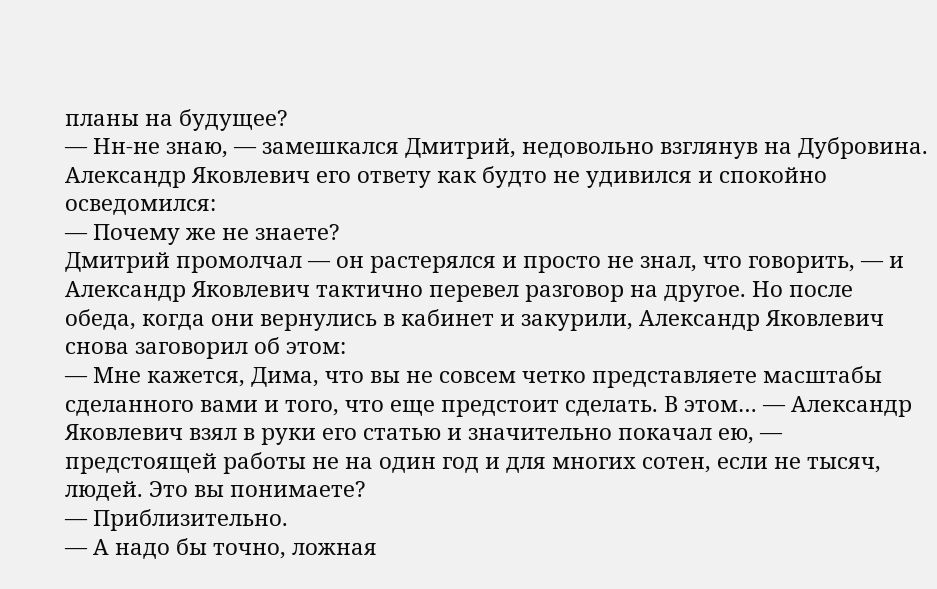планы на будущее?
— Нн-не знаю, — замешкался Дмитрий, недовольно взглянув на Дубровина.
Александр Яковлевич его ответу как будто не удивился и спокойно осведомился:
— Почему же не знаете?
Дмитрий промолчал — он растерялся и просто не знал, что говорить, — и Александр Яковлевич тактично перевел разговор на другое. Но после обеда, когда они вернулись в кабинет и закурили, Александр Яковлевич снова заговорил об этом:
— Мне кажется, Дима, что вы не совсем четко представляете масштабы сделанного вами и того, что еще предстоит сделать. В этом… — Александр Яковлевич взял в руки его статью и значительно покачал ею, — предстоящей работы не на один год и для многих сотен, если не тысяч, людей. Это вы понимаете?
— Приблизительно.
— А надо бы точно, ложная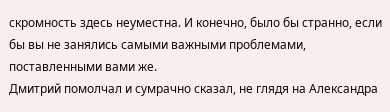скромность здесь неуместна. И конечно, было бы странно, если бы вы не занялись самыми важными проблемами, поставленными вами же.
Дмитрий помолчал и сумрачно сказал, не глядя на Александра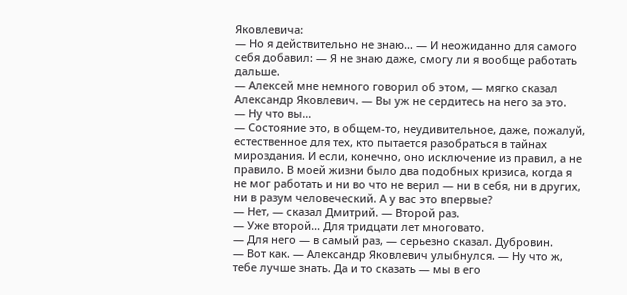Яковлевича:
— Но я действительно не знаю… — И неожиданно для самого себя добавил: — Я не знаю даже, смогу ли я вообще работать дальше.
— Алексей мне немного говорил об этом, — мягко сказал Александр Яковлевич. — Вы уж не сердитесь на него за это.
— Ну что вы…
— Состояние это, в общем-то, неудивительное, даже, пожалуй, естественное для тех, кто пытается разобраться в тайнах мироздания. И если, конечно, оно исключение из правил, а не правило. В моей жизни было два подобных кризиса, когда я не мог работать и ни во что не верил — ни в себя, ни в других, ни в разум человеческий. А у вас это впервые?
— Нет, — сказал Дмитрий. — Второй раз.
— Уже второй… Для тридцати лет многовато.
— Для него — в самый раз, — серьезно сказал. Дубровин.
— Вот как. — Александр Яковлевич улыбнулся. — Ну что ж, тебе лучше знать. Да и то сказать — мы в его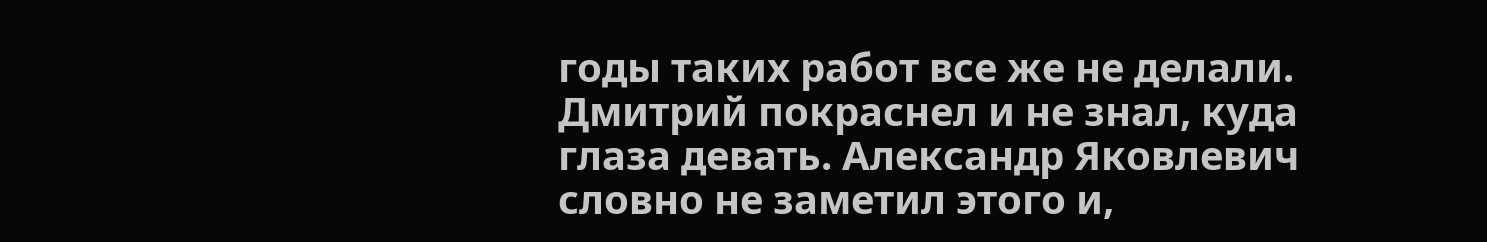годы таких работ все же не делали.
Дмитрий покраснел и не знал, куда глаза девать. Александр Яковлевич словно не заметил этого и,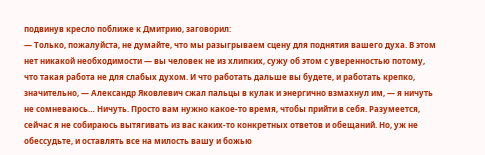подвинув кресло поближе к Дмитрию, заговорил:
— Только, пожалуйста, не думайте, что мы разыгрываем сцену для поднятия вашего духа. В этом нет никакой необходимости — вы человек не из хлипких, сужу об этом с уверенностью потому, что такая работа не для слабых духом. И что работать дальше вы будете, и работать крепко, значительно, — Александр Яковлевич сжал пальцы в кулак и энергично взмахнул им, — я ничуть не сомневаюсь… Ничуть. Просто вам нужно какое-то время, чтобы прийти в себя. Разумеется, сейчас я не собираюсь вытягивать из вас каких-то конкретных ответов и обещаний. Но, уж не обессудьте, и оставлять все на милость вашу и божью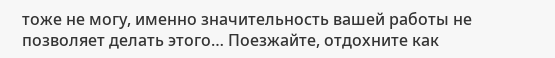тоже не могу, именно значительность вашей работы не позволяет делать этого… Поезжайте, отдохните как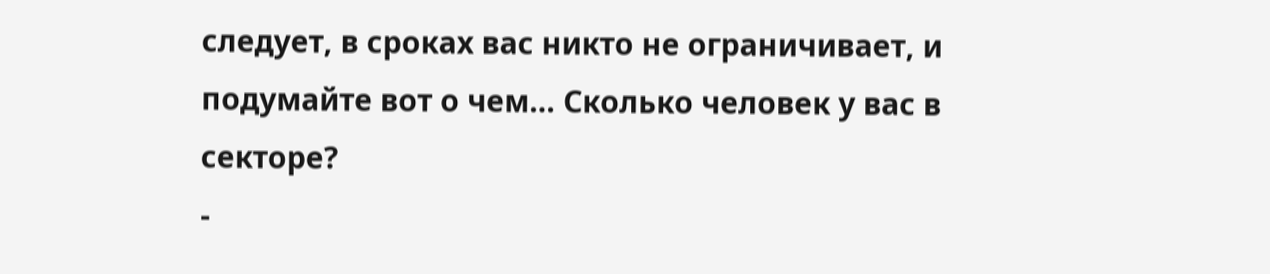следует, в сроках вас никто не ограничивает, и подумайте вот о чем… Сколько человек у вас в секторе?
-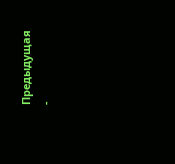Предыдущая
-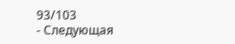93/103
- Следующая